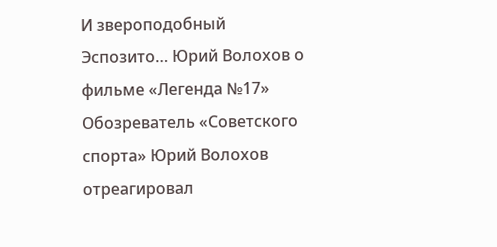И звероподобный Эспозито… Юрий Волохов о фильме «Легенда №17»
Обозреватель «Советского спорта» Юрий Волохов отреагировал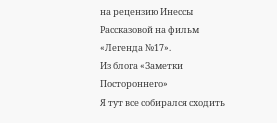на рецензию Инессы Рассказовой на фильм «Легенда №17».
Из блога «Заметки Постороннего»
Я тут все собирался сходить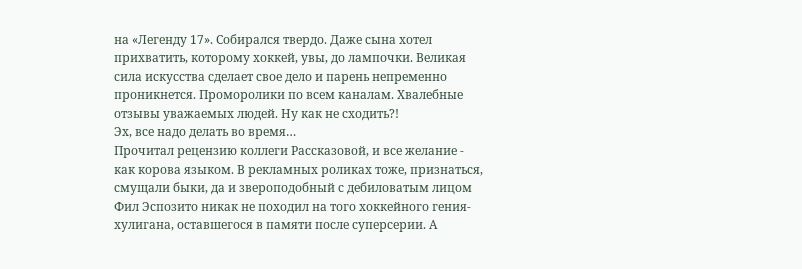на «Легенду 17». Собирался твердо. Даже сына хотел прихватить, которому хоккей, увы, до лампочки. Великая сила искусства сделает свое дело и парень непременно проникнется. Проморолики по всем каналам. Хвалебные отзывы уважаемых людей. Ну как не сходить?!
Эх, все надо делать во время…
Прочитал рецензию коллеги Рассказовой, и все желание - как корова языком. В рекламных роликах тоже, признаться, смущали быки, да и звероподобный с дебиловатым лицом Фил Эспозито никак не походил на того хоккейного гения-хулигана, оставшегося в памяти после суперсерии. А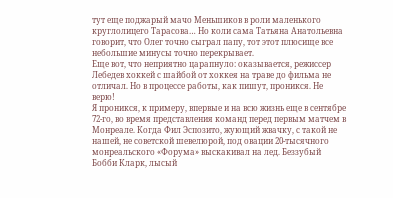тут еще поджарый мачо Меньшиков в роли маленького круглолицего Тарасова… Но коли сама Татьяна Анатольевна говорит, что Олег точно сыграл папу, тот этот плюсище все небольшие минусы точно перекрывает.
Еще вот, что неприятно царапнуло: оказывается, режиссер Лебедев хоккей с шайбой от хоккея на траве до фильма не отличал. Но в процессе работы, как пишут, проникся. Не верю!
Я проникся, к примеру, впервые и на всю жизнь еще в сентябре 72-го, во время представления команд перед первым матчем в Монреале. Когда Фил Эспозито, жующий жвачку, с такой не нашей, не советской шевелюрой, под овации 20-тысячного монреальского «Форума» выскакивал на лед. Беззубый Бобби Кларк, лысый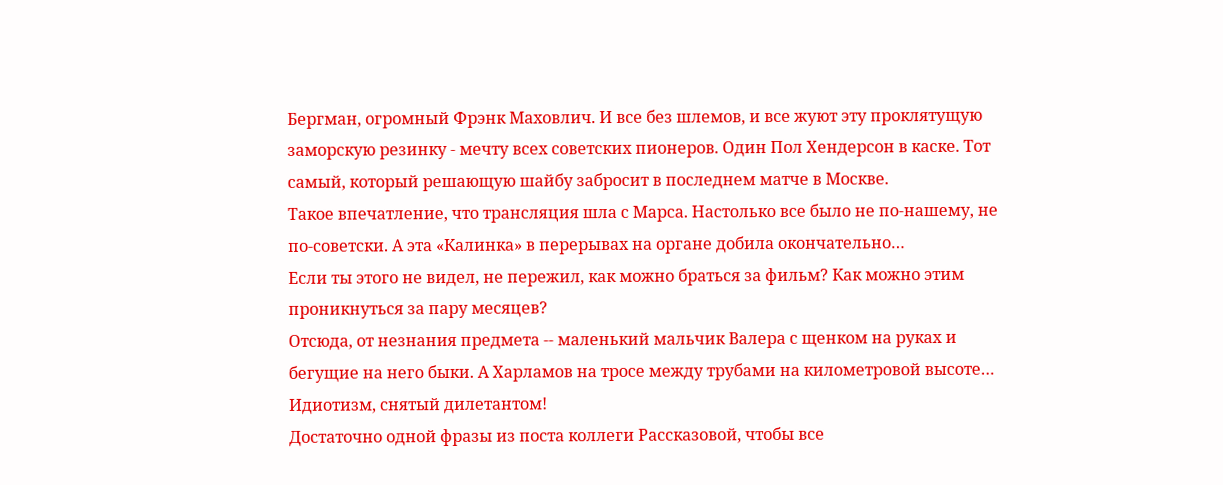Бергман, огромный Фрэнк Маховлич. И все без шлемов, и все жуют эту проклятущую заморскую резинку - мечту всех советских пионеров. Один Пол Хендерсон в каске. Тот самый, который решающую шайбу забросит в последнем матче в Москве.
Такое впечатление, что трансляция шла с Марса. Настолько все было не по-нашему, не по-советски. А эта «Калинка» в перерывах на органе добила окончательно…
Если ты этого не видел, не пережил, как можно браться за фильм? Как можно этим проникнуться за пару месяцев?
Отсюда, от незнания предмета -- маленький мальчик Валера с щенком на руках и бегущие на него быки. А Харламов на тросе между трубами на километровой высоте… Идиотизм, снятый дилетантом!
Достаточно одной фразы из поста коллеги Рассказовой, чтобы все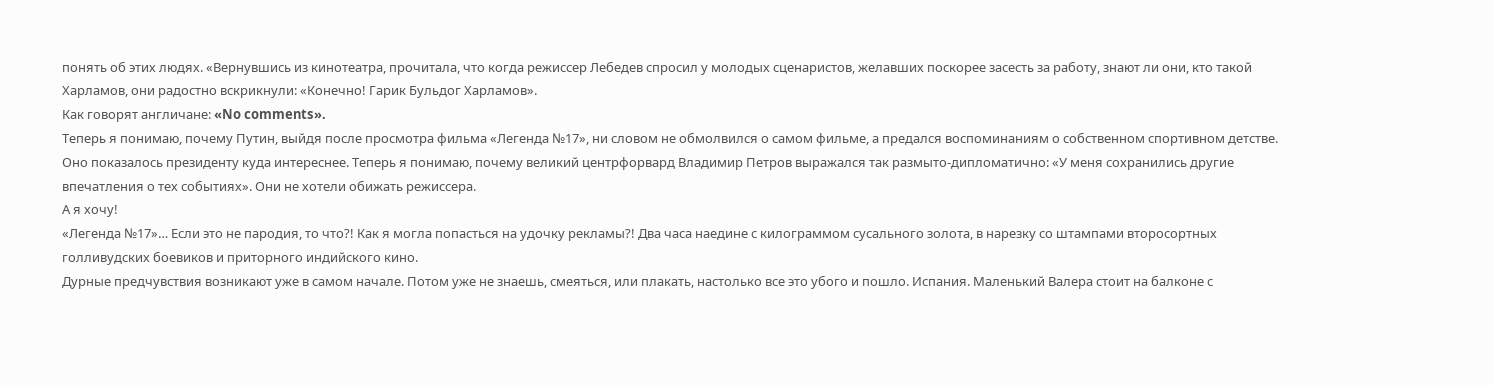понять об этих людях. «Вернувшись из кинотеатра, прочитала, что когда режиссер Лебедев спросил у молодых сценаристов, желавших поскорее засесть за работу, знают ли они, кто такой Харламов, они радостно вскрикнули: «Конечно! Гарик Бульдог Харламов».
Как говорят англичане: «No comments».
Теперь я понимаю, почему Путин, выйдя после просмотра фильма «Легенда №17», ни словом не обмолвился о самом фильме, а предался воспоминаниям о собственном спортивном детстве. Оно показалось президенту куда интереснее. Теперь я понимаю, почему великий центрфорвард Владимир Петров выражался так размыто-дипломатично: «У меня сохранились другие впечатления о тех событиях». Они не хотели обижать режиссера.
А я хочу!
«Легенда №17»… Если это не пародия, то что?! Как я могла попасться на удочку рекламы?! Два часа наедине с килограммом сусального золота, в нарезку со штампами второсортных голливудских боевиков и приторного индийского кино.
Дурные предчувствия возникают уже в самом начале. Потом уже не знаешь, смеяться, или плакать, настолько все это убого и пошло. Испания. Маленький Валера стоит на балконе с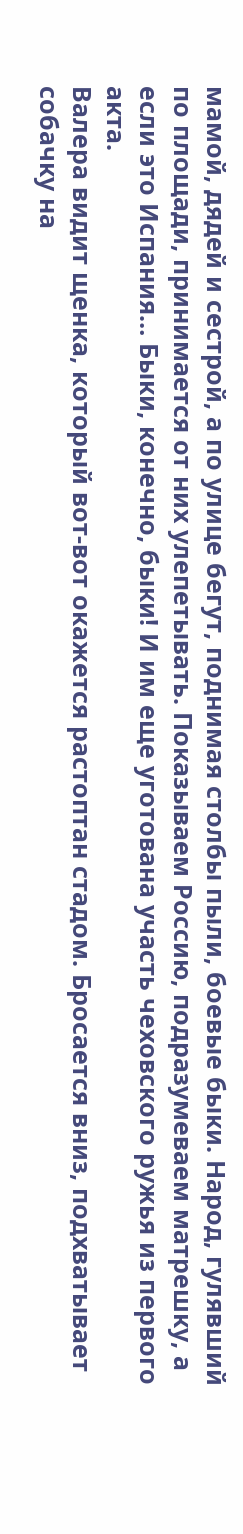мамой, дядей и сестрой, а по улице бегут, поднимая столбы пыли, боевые быки. Народ, гулявший по площади, принимается от них улепетывать. Показываем Россию, подразумеваем матрешку, а если это Испания… Быки, конечно, быки! И им еще уготована участь чеховского ружья из первого акта.
Валера видит щенка, который вот-вот окажется растоптан стадом. Бросается вниз, подхватывает собачку на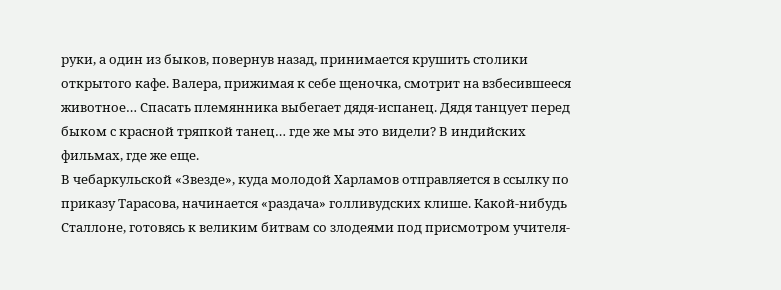руки, а один из быков, повернув назад, принимается крушить столики открытого кафе. Валера, прижимая к себе щеночка, смотрит на взбесившееся животное… Спасать племянника выбегает дядя-испанец. Дядя танцует перед быком с красной тряпкой танец… где же мы это видели? В индийских фильмах, где же еще.
В чебаркульской «Звезде», куда молодой Харламов отправляется в ссылку по приказу Тарасова, начинается «раздача» голливудских клише. Какой-нибудь Сталлоне, готовясь к великим битвам со злодеями под присмотром учителя-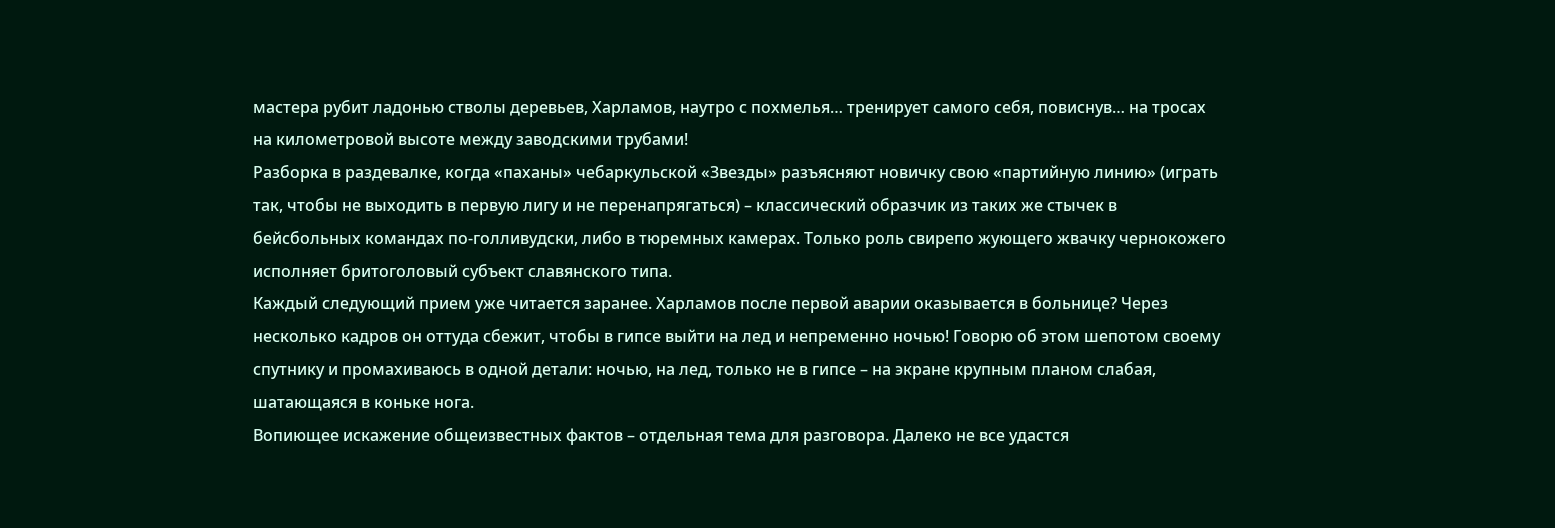мастера рубит ладонью стволы деревьев, Харламов, наутро с похмелья… тренирует самого себя, повиснув… на тросах на километровой высоте между заводскими трубами!
Разборка в раздевалке, когда «паханы» чебаркульской «Звезды» разъясняют новичку свою «партийную линию» (играть так, чтобы не выходить в первую лигу и не перенапрягаться) – классический образчик из таких же стычек в бейсбольных командах по-голливудски, либо в тюремных камерах. Только роль свирепо жующего жвачку чернокожего исполняет бритоголовый субъект славянского типа.
Каждый следующий прием уже читается заранее. Харламов после первой аварии оказывается в больнице? Через несколько кадров он оттуда сбежит, чтобы в гипсе выйти на лед и непременно ночью! Говорю об этом шепотом своему спутнику и промахиваюсь в одной детали: ночью, на лед, только не в гипсе – на экране крупным планом слабая, шатающаяся в коньке нога.
Вопиющее искажение общеизвестных фактов – отдельная тема для разговора. Далеко не все удастся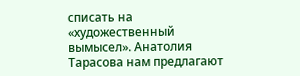списать на «художественный вымысел». Анатолия Тарасова нам предлагают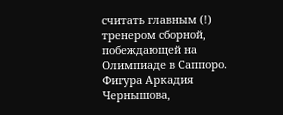считать главным (!) тренером сборной, побеждающей на Олимпиаде в Саппоро. Фигура Аркадия Чернышова,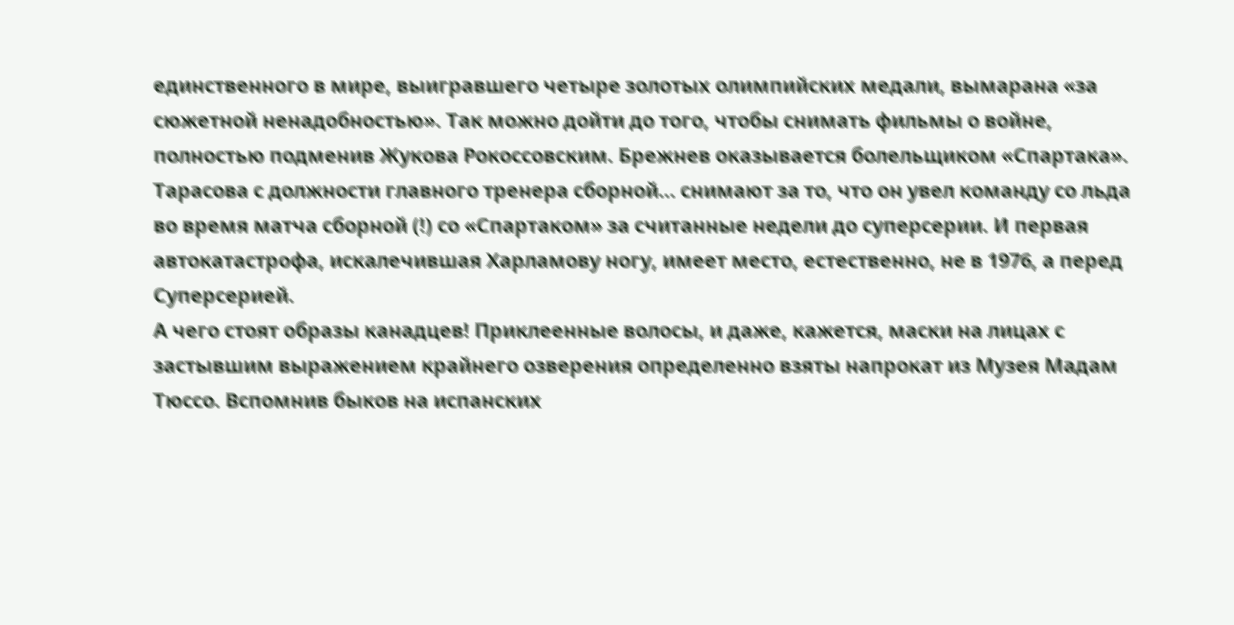единственного в мире, выигравшего четыре золотых олимпийских медали, вымарана «за сюжетной ненадобностью». Так можно дойти до того, чтобы снимать фильмы о войне, полностью подменив Жукова Рокоссовским. Брежнев оказывается болельщиком «Спартака». Тарасова с должности главного тренера сборной… снимают за то, что он увел команду со льда во время матча сборной (!) со «Спартаком» за считанные недели до суперсерии. И первая автокатастрофа, искалечившая Харламову ногу, имеет место, естественно, не в 1976, а перед Суперсерией.
А чего стоят образы канадцев! Приклеенные волосы, и даже, кажется, маски на лицах с застывшим выражением крайнего озверения определенно взяты напрокат из Музея Мадам Тюссо. Вспомнив быков на испанских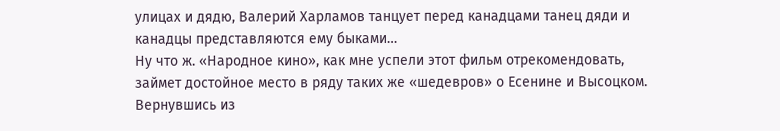улицах и дядю, Валерий Харламов танцует перед канадцами танец дяди и канадцы представляются ему быками…
Ну что ж. «Народное кино», как мне успели этот фильм отрекомендовать, займет достойное место в ряду таких же «шедевров» о Есенине и Высоцком. Вернувшись из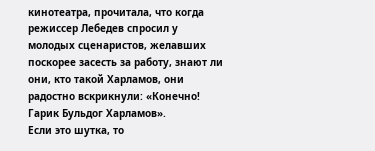кинотеатра, прочитала, что когда режиссер Лебедев спросил у молодых сценаристов, желавших поскорее засесть за работу, знают ли они, кто такой Харламов, они радостно вскрикнули: «Конечно! Гарик Бульдог Харламов».
Если это шутка, то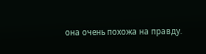она очень похожа на правду.